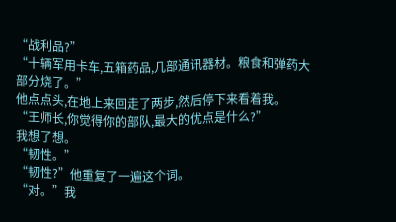“战利品?”
“十辆军用卡车,五箱药品,几部通讯器材。粮食和弹药大部分烧了。”
他点点头,在地上来回走了两步,然后停下来看着我。
“王师长,你觉得你的部队,最大的优点是什么?”
我想了想。
“韧性。”
“韧性?”他重复了一遍这个词。
“对。”我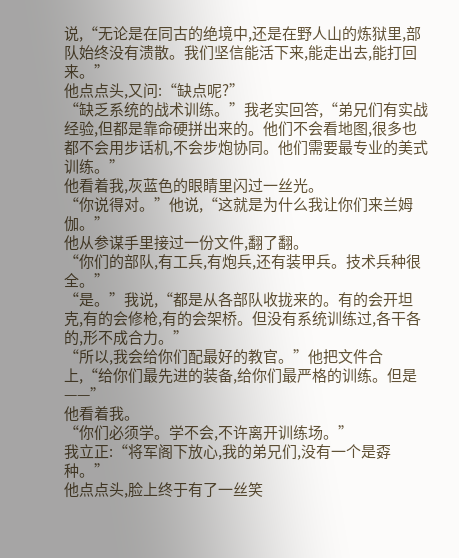说,“无论是在同古的绝境中,还是在野人山的炼狱里,部队始终没有溃散。我们坚信能活下来,能走出去,能打回来。”
他点点头,又问:“缺点呢?”
“缺乏系统的战术训练。”我老实回答,“弟兄们有实战经验,但都是靠命硬拼出来的。他们不会看地图,很多也都不会用步话机,不会步炮协同。他们需要最专业的美式训练。”
他看着我,灰蓝色的眼睛里闪过一丝光。
“你说得对。”他说,“这就是为什么我让你们来兰姆伽。”
他从参谋手里接过一份文件,翻了翻。
“你们的部队,有工兵,有炮兵,还有装甲兵。技术兵种很全。”
“是。”我说,“都是从各部队收拢来的。有的会开坦克,有的会修枪,有的会架桥。但没有系统训练过,各干各的,形不成合力。”
“所以,我会给你们配最好的教官。”他把文件合上,“给你们最先进的装备,给你们最严格的训练。但是——”
他看着我。
“你们必须学。学不会,不许离开训练场。”
我立正:“将军阁下放心,我的弟兄们,没有一个是孬种。”
他点点头,脸上终于有了一丝笑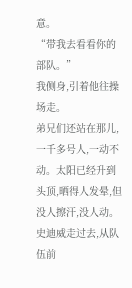意。
“带我去看看你的部队。”
我侧身,引着他往操场走。
弟兄们还站在那儿,一千多号人,一动不动。太阳已经升到头顶,晒得人发晕,但没人擦汗,没人动。
史迪威走过去,从队伍前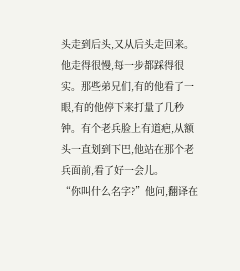头走到后头,又从后头走回来。他走得很慢,每一步都踩得很实。那些弟兄们,有的他看了一眼,有的他停下来打量了几秒钟。有个老兵脸上有道疤,从额头一直划到下巴,他站在那个老兵面前,看了好一会儿。
“你叫什么名字?”他问,翻译在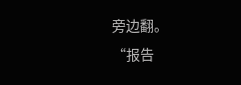旁边翻。
“报告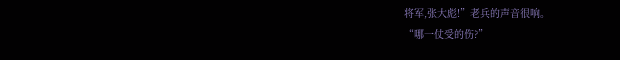将军,张大彪!”老兵的声音很响。
“哪一仗受的伤?”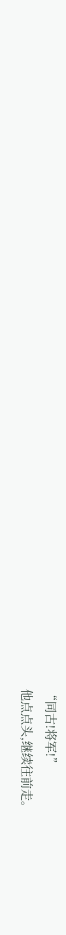“同古!将军!”
他点点头,继续往前走。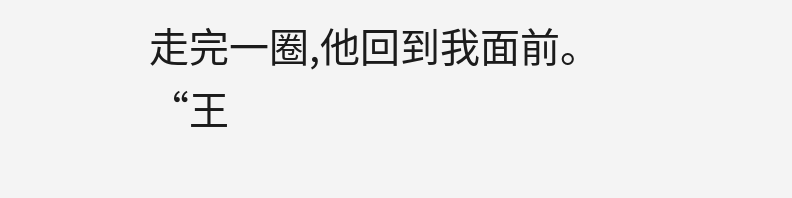走完一圈,他回到我面前。
“王